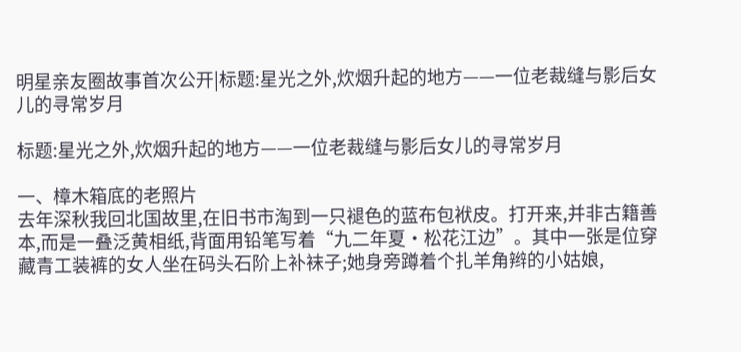明星亲友圈故事首次公开|标题:星光之外,炊烟升起的地方——一位老裁缝与影后女儿的寻常岁月

标题:星光之外,炊烟升起的地方——一位老裁缝与影后女儿的寻常岁月

一、樟木箱底的老照片
去年深秋我回北国故里,在旧书市淘到一只褪色的蓝布包袱皮。打开来,并非古籍善本,而是一叠泛黄相纸,背面用铅笔写着“九二年夏·松花江边”。其中一张是位穿藏青工装裤的女人坐在码头石阶上补袜子;她身旁蹲着个扎羊角辫的小姑娘,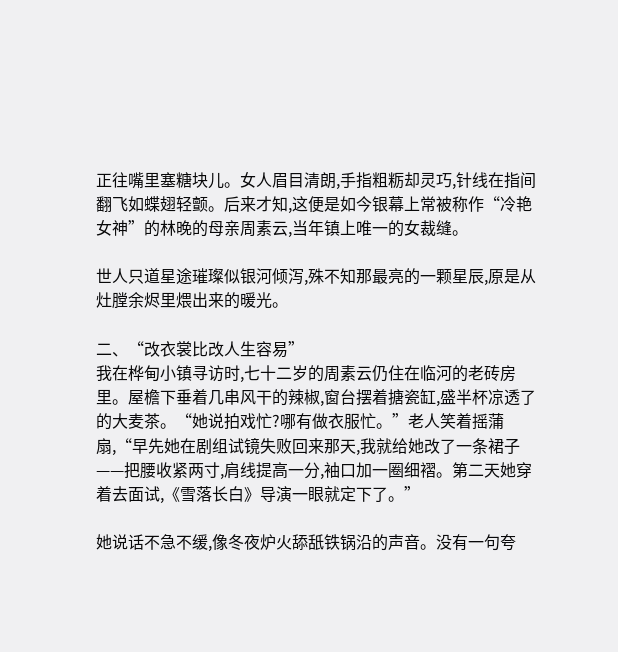正往嘴里塞糖块儿。女人眉目清朗,手指粗粝却灵巧,针线在指间翻飞如蝶翅轻颤。后来才知,这便是如今银幕上常被称作“冷艳女神”的林晚的母亲周素云,当年镇上唯一的女裁缝。

世人只道星途璀璨似银河倾泻,殊不知那最亮的一颗星辰,原是从灶膛余烬里煨出来的暖光。

二、“改衣裳比改人生容易”
我在桦甸小镇寻访时,七十二岁的周素云仍住在临河的老砖房里。屋檐下垂着几串风干的辣椒,窗台摆着搪瓷缸,盛半杯凉透了的大麦茶。“她说拍戏忙?哪有做衣服忙。”老人笑着摇蒲扇,“早先她在剧组试镜失败回来那天,我就给她改了一条裙子——把腰收紧两寸,肩线提高一分,袖口加一圈细褶。第二天她穿着去面试,《雪落长白》导演一眼就定下了。”

她说话不急不缓,像冬夜炉火舔舐铁锅沿的声音。没有一句夸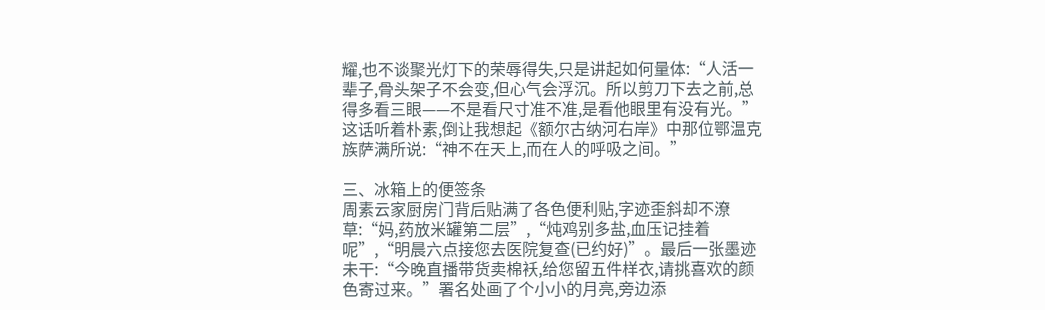耀,也不谈聚光灯下的荣辱得失,只是讲起如何量体:“人活一辈子,骨头架子不会变,但心气会浮沉。所以剪刀下去之前,总得多看三眼——不是看尺寸准不准,是看他眼里有没有光。”这话听着朴素,倒让我想起《额尔古纳河右岸》中那位鄂温克族萨满所说:“神不在天上,而在人的呼吸之间。”

三、冰箱上的便签条
周素云家厨房门背后贴满了各色便利贴,字迹歪斜却不潦草:“妈,药放米罐第二层”,“炖鸡别多盐,血压记挂着呢”,“明晨六点接您去医院复查(已约好)”。最后一张墨迹未干:“今晚直播带货卖棉袄,给您留五件样衣,请挑喜欢的颜色寄过来。”署名处画了个小小的月亮,旁边添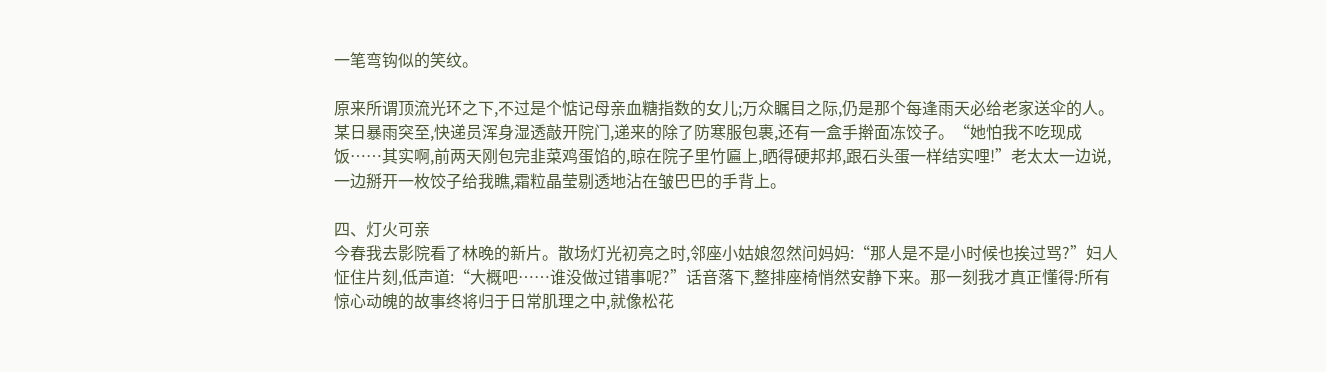一笔弯钩似的笑纹。

原来所谓顶流光环之下,不过是个惦记母亲血糖指数的女儿;万众瞩目之际,仍是那个每逢雨天必给老家送伞的人。某日暴雨突至,快递员浑身湿透敲开院门,递来的除了防寒服包裹,还有一盒手擀面冻饺子。“她怕我不吃现成饭……其实啊,前两天刚包完韭菜鸡蛋馅的,晾在院子里竹匾上,晒得硬邦邦,跟石头蛋一样结实哩!”老太太一边说,一边掰开一枚饺子给我瞧,霜粒晶莹剔透地沾在皱巴巴的手背上。

四、灯火可亲
今春我去影院看了林晚的新片。散场灯光初亮之时,邻座小姑娘忽然问妈妈:“那人是不是小时候也挨过骂?”妇人怔住片刻,低声道:“大概吧……谁没做过错事呢?”话音落下,整排座椅悄然安静下来。那一刻我才真正懂得:所有惊心动魄的故事终将归于日常肌理之中,就像松花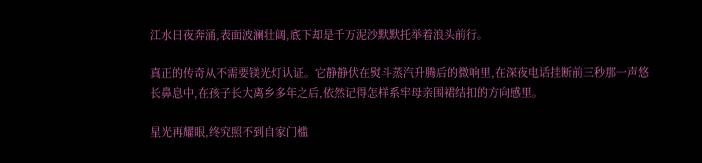江水日夜奔涌,表面波澜壮阔,底下却是千万泥沙默默托举着浪头前行。

真正的传奇从不需要镁光灯认证。它静静伏在熨斗蒸汽升腾后的微响里,在深夜电话挂断前三秒那一声悠长鼻息中,在孩子长大离乡多年之后,依然记得怎样系牢母亲围裙结扣的方向感里。

星光再耀眼,终究照不到自家门槛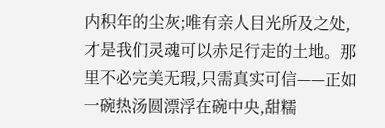内积年的尘灰;唯有亲人目光所及之处,才是我们灵魂可以赤足行走的土地。那里不必完美无瑕,只需真实可信——正如一碗热汤圆漂浮在碗中央,甜糯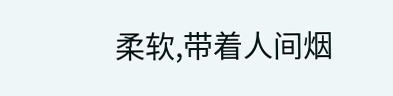柔软,带着人间烟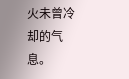火未曾冷却的气息。